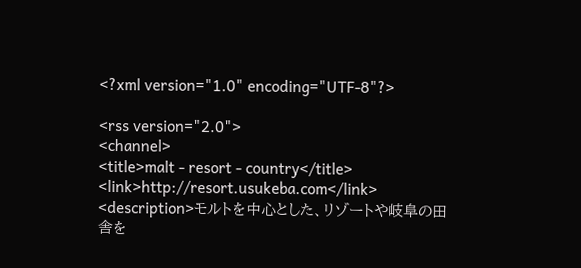<?xml version="1.0" encoding="UTF-8"?>

<rss version="2.0">
<channel>
<title>malt - resort - country</title>
<link>http://resort.usukeba.com</link>
<description>モルトを中心とした、リゾートや岐阜の田舎を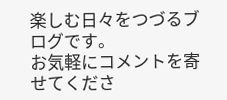楽しむ日々をつづるブログです。　　　　　　　　　　　　　　　　　　　　　　　お気軽にコメントを寄せてくださ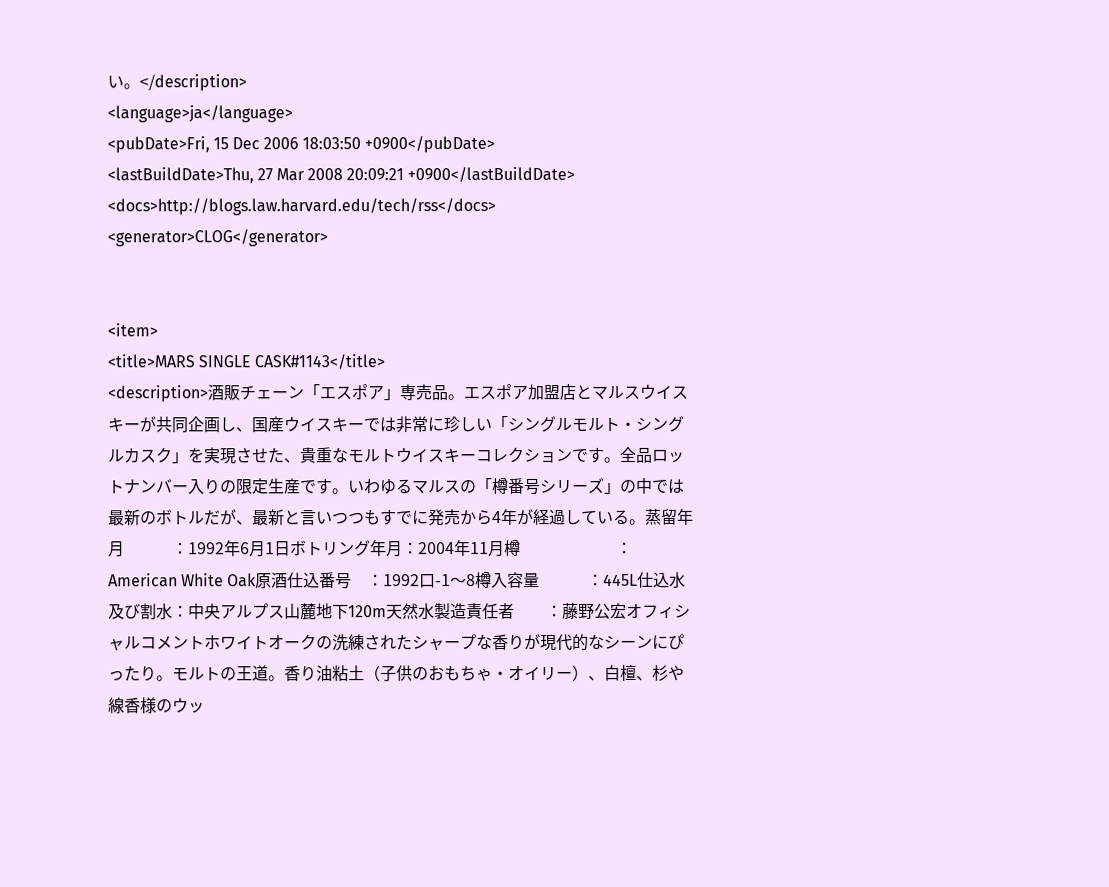い。</description>
<language>ja</language>
<pubDate>Fri, 15 Dec 2006 18:03:50 +0900</pubDate>
<lastBuildDate>Thu, 27 Mar 2008 20:09:21 +0900</lastBuildDate>
<docs>http://blogs.law.harvard.edu/tech/rss</docs>
<generator>CLOG</generator>


<item>
<title>MARS SINGLE CASK#1143</title>
<description>酒販チェーン「エスポア」専売品。エスポア加盟店とマルスウイスキーが共同企画し、国産ウイスキーでは非常に珍しい「シングルモルト・シングルカスク」を実現させた、貴重なモルトウイスキーコレクションです。全品ロットナンバー入りの限定生産です。いわゆるマルスの「樽番号シリーズ」の中では最新のボトルだが、最新と言いつつもすでに発売から4年が経過している。蒸留年月　　　：1992年6月1日ボトリング年月：2004年11月樽　　　　　　：American White Oak原酒仕込番号　：1992口-1～8樽入容量　　　：445L仕込水及び割水：中央アルプス山麓地下120m天然水製造責任者　　：藤野公宏オフィシャルコメントホワイトオークの洗練されたシャープな香りが現代的なシーンにぴったり。モルトの王道。香り油粘土（子供のおもちゃ・オイリー）、白檀、杉や線香様のウッ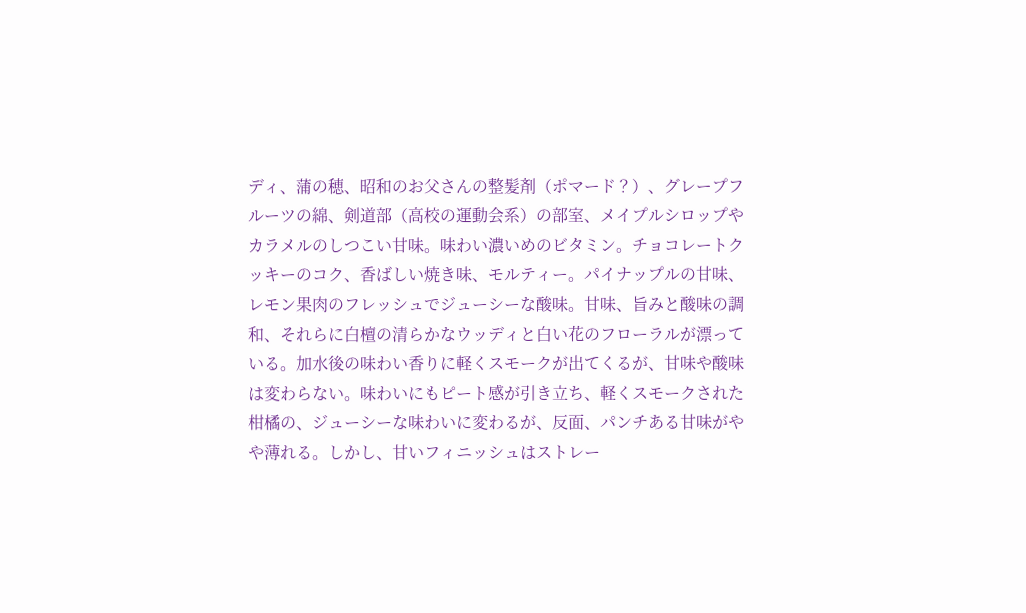ディ、蒲の穂、昭和のお父さんの整髪剤（ポマード？）、グレープフルーツの綿、剣道部（高校の運動会系）の部室、メイプルシロップやカラメルのしつこい甘味。味わい濃いめのビタミン。チョコレートクッキーのコク、香ばしい焼き味、モルティー。パイナップルの甘味、レモン果肉のフレッシュでジューシーな酸味。甘味、旨みと酸味の調和、それらに白檀の清らかなウッディと白い花のフローラルが漂っている。加水後の味わい香りに軽くスモークが出てくるが、甘味や酸味は変わらない。味わいにもピート感が引き立ち、軽くスモークされた柑橘の、ジューシーな味わいに変わるが、反面、パンチある甘味がやや薄れる。しかし、甘いフィニッシュはストレー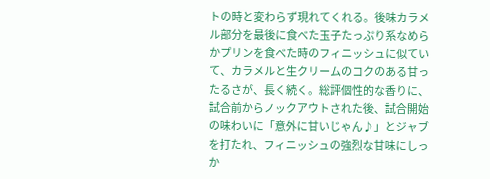トの時と変わらず現れてくれる。後味カラメル部分を最後に食べた玉子たっぷり系なめらかプリンを食べた時のフィニッシュに似ていて、カラメルと生クリームのコクのある甘ったるさが、長く続く。総評個性的な香りに、試合前からノックアウトされた後、試合開始の味わいに「意外に甘いじゃん♪」とジャブを打たれ、フィニッシュの強烈な甘味にしっか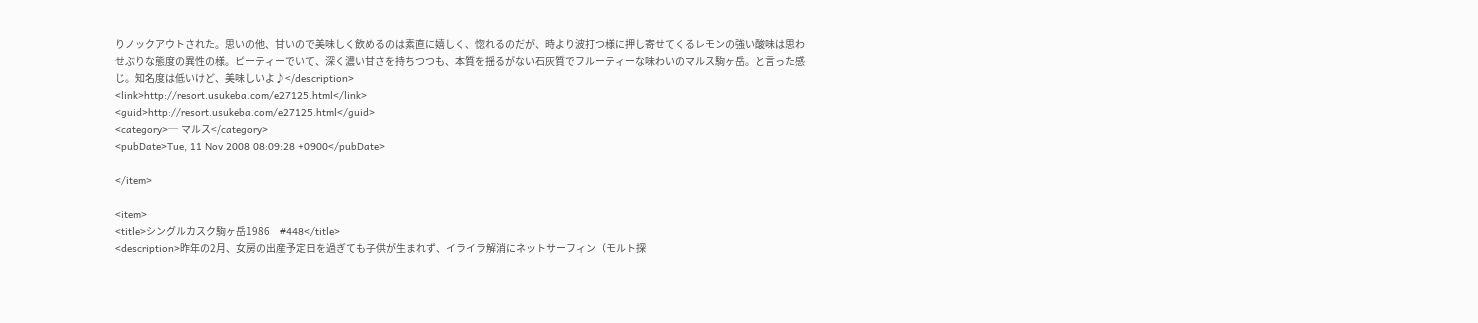りノックアウトされた。思いの他、甘いので美味しく飲めるのは素直に嬉しく、惚れるのだが、時より波打つ様に押し寄せてくるレモンの強い酸味は思わせぶりな態度の異性の様。ピーティーでいて、深く濃い甘さを持ちつつも、本質を揺るがない石灰質でフルーティーな味わいのマルス駒ヶ岳。と言った感じ。知名度は低いけど、美味しいよ♪</description>
<link>http://resort.usukeba.com/e27125.html</link>
<guid>http://resort.usukeba.com/e27125.html</guid>
<category>─ マルス</category>
<pubDate>Tue, 11 Nov 2008 08:09:28 +0900</pubDate>

</item>

<item>
<title>シングルカスク駒ヶ岳1986　#448</title>
<description>昨年の2月、女房の出産予定日を過ぎても子供が生まれず、イライラ解消にネットサーフィン（モルト探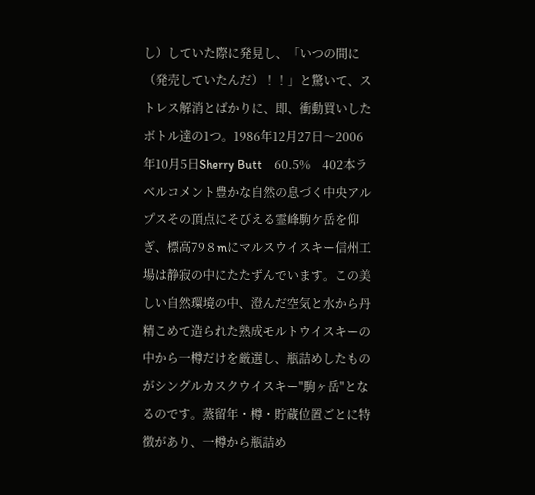し）していた際に発見し、「いつの間に（発売していたんだ）！！」と驚いて、ストレス解消とばかりに、即、衝動買いしたボトル達の1つ。1986年12月27日〜2006年10月5日Sherry Butt　60.5%　402本ラベルコメント豊かな自然の息づく中央アルプスその頂点にそびえる霊峰駒ケ岳を仰ぎ、標高79８mにマルスウイスキー信州工場は静寂の中にたたずんでいます。この美しい自然環境の中、澄んだ空気と水から丹精こめて造られた熟成モルトウイスキーの中から一樽だけを厳選し、瓶詰めしたものがシングルカスクウイスキー"駒ヶ岳"となるのです。蒸留年・樽・貯蔵位置ごとに特徴があり、一樽から瓶詰め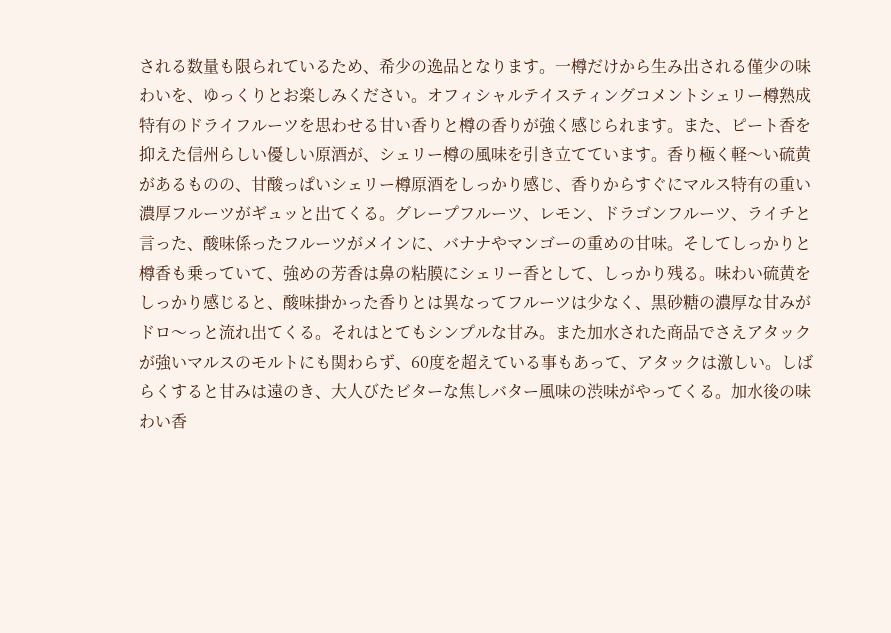される数量も限られているため、希少の逸品となります。一樽だけから生み出される僅少の味わいを、ゆっくりとお楽しみください。オフィシャルテイスティングコメントシェリー樽熟成特有のドライフルーツを思わせる甘い香りと樽の香りが強く感じられます。また、ピート香を抑えた信州らしい優しい原酒が、シェリー樽の風味を引き立てています。香り極く軽～い硫黄があるものの、甘酸っぱいシェリー樽原酒をしっかり感じ、香りからすぐにマルス特有の重い濃厚フルーツがギュッと出てくる。グレープフルーツ、レモン、ドラゴンフルーツ、ライチと言った、酸味係ったフルーツがメインに、バナナやマンゴーの重めの甘味。そしてしっかりと樽香も乗っていて、強めの芳香は鼻の粘膜にシェリー香として、しっかり残る。味わい硫黄をしっかり感じると、酸味掛かった香りとは異なってフルーツは少なく、黒砂糖の濃厚な甘みがドロ～っと流れ出てくる。それはとてもシンプルな甘み。また加水された商品でさえアタックが強いマルスのモルトにも関わらず、60度を超えている事もあって、アタックは激しい。しばらくすると甘みは遠のき、大人びたビターな焦しバター風味の渋味がやってくる。加水後の味わい香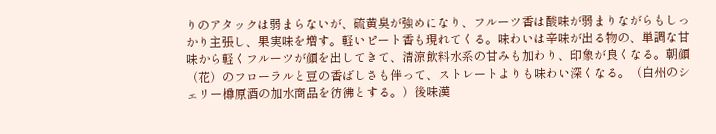りのアタックは弱まらないが、硫黄臭が強めになり、フルーツ香は酸味が弱まりながらもしっかり主張し、果実味を増す。軽いピート香も現れてくる。味わいは辛味が出る物の、単調な甘味から軽くフルーツが顔を出してきて、清涼飲料水系の甘みも加わり、印象が良くなる。朝顔（花）のフローラルと豆の香ばしさも伴って、ストレートよりも味わい深くなる。（白州のシェリー樽原酒の加水商品を彷彿とする。）後味漢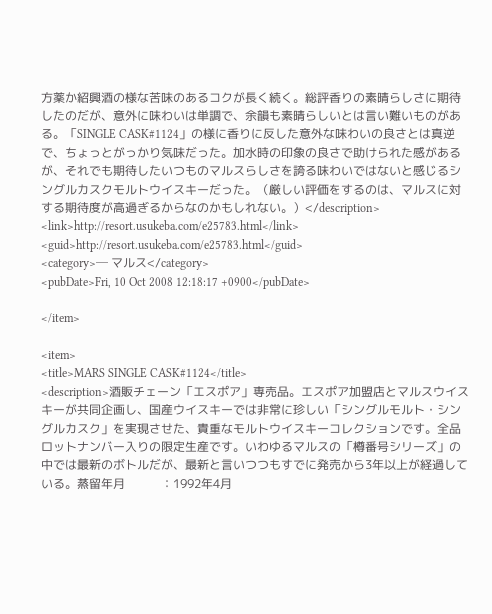方薬か紹興酒の様な苦味のあるコクが長く続く。総評香りの素晴らしさに期待したのだが、意外に味わいは単調で、余韻も素晴らしいとは言い難いものがある。「SINGLE CASK#1124」の様に香りに反した意外な味わいの良さとは真逆で、ちょっとがっかり気味だった。加水時の印象の良さで助けられた感があるが、それでも期待したいつものマルスらしさを誇る味わいではないと感じるシングルカスクモルトウイスキーだった。（厳しい評価をするのは、マルスに対する期待度が高過ぎるからなのかもしれない。）</description>
<link>http://resort.usukeba.com/e25783.html</link>
<guid>http://resort.usukeba.com/e25783.html</guid>
<category>─ マルス</category>
<pubDate>Fri, 10 Oct 2008 12:18:17 +0900</pubDate>

</item>

<item>
<title>MARS SINGLE CASK#1124</title>
<description>酒販チェーン「エスポア」専売品。エスポア加盟店とマルスウイスキーが共同企画し、国産ウイスキーでは非常に珍しい「シングルモルト・シングルカスク」を実現させた、貴重なモルトウイスキーコレクションです。全品ロットナンバー入りの限定生産です。いわゆるマルスの「樽番号シリーズ」の中では最新のボトルだが、最新と言いつつもすでに発売から3年以上が経過している。蒸留年月　　　：1992年4月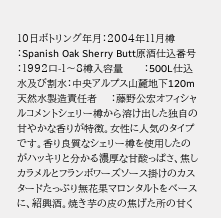10日ボトリング年月：2004年11月樽　　　　　　：Spanish Oak Sherry Butt原酒仕込番号　：1992口-1～8樽入容量　　　：500L仕込水及び割水：中央アルプス山麓地下120m天然水製造責任者　　：藤野公宏オフィシャルコメントシェリー樽から溶け出した独自の甘やかな香りが特徴。女性に人気のタイプです。香り良質なシェリー樽を使用したのがハッキリと分かる濃厚な甘酸っぱさ、焦しカラメルとフランボワーズソース掛けのカスタードたっぷり無花果マロンタルトをベースに、紹興酒。焼き芋の皮の焦げた所の甘く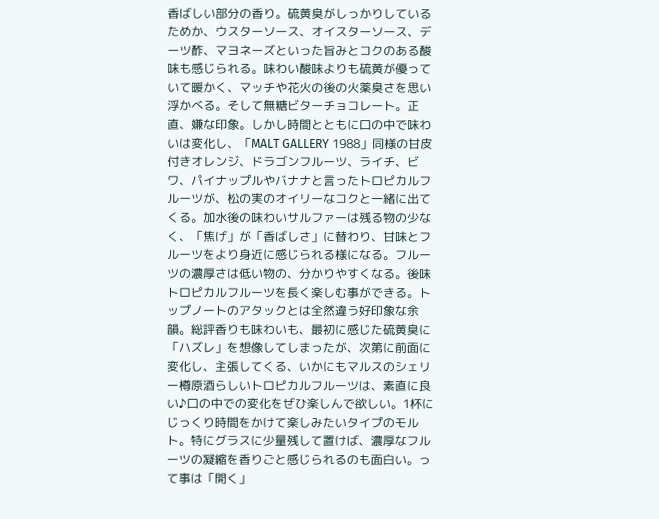香ばしい部分の香り。硫黄臭がしっかりしているためか、ウスターソース、オイスターソース、デーツ酢、マヨネーズといった旨みとコクのある酸味も感じられる。味わい酸味よりも硫黄が優っていて暖かく、マッチや花火の後の火薬臭さを思い浮かべる。そして無糖ビターチョコレート。正直、嫌な印象。しかし時間とともに口の中で味わいは変化し、「MALT GALLERY 1988」同様の甘皮付きオレンジ、ドラゴンフルーツ、ライチ、ビワ、パイナップルやバナナと言ったトロピカルフルーツが、松の実のオイリーなコクと一緒に出てくる。加水後の味わいサルファーは残る物の少なく、「焦げ」が「香ばしさ」に替わり、甘味とフルーツをより身近に感じられる様になる。フルーツの濃厚さは低い物の、分かりやすくなる。後味トロピカルフルーツを長く楽しむ事ができる。トップノートのアタックとは全然違う好印象な余韻。総評香りも味わいも、最初に感じた硫黄臭に「ハズレ」を想像してしまったが、次第に前面に変化し、主張してくる、いかにもマルスのシェリー樽原酒らしいトロピカルフルーツは、素直に良い♪口の中での変化をぜひ楽しんで欲しい。1杯にじっくり時間をかけて楽しみたいタイプのモルト。特にグラスに少量残して置けば、濃厚なフルーツの凝縮を香りごと感じられるのも面白い。って事は「開く」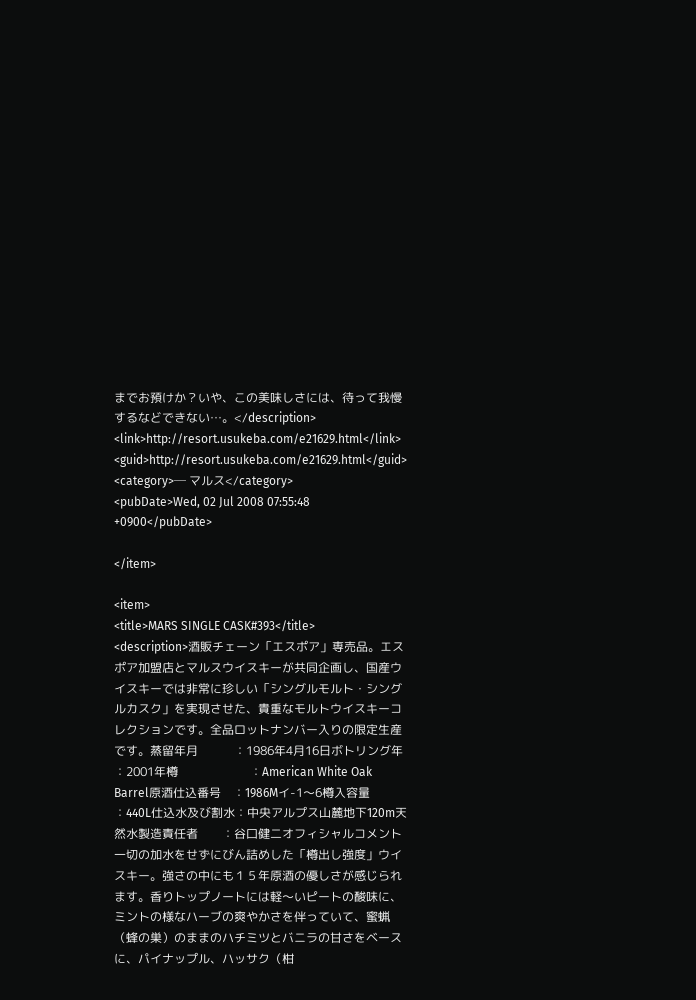までお預けか？いや、この美味しさには、待って我慢するなどできない…。</description>
<link>http://resort.usukeba.com/e21629.html</link>
<guid>http://resort.usukeba.com/e21629.html</guid>
<category>─ マルス</category>
<pubDate>Wed, 02 Jul 2008 07:55:48 +0900</pubDate>

</item>

<item>
<title>MARS SINGLE CASK#393</title>
<description>酒販チェーン「エスポア」専売品。エスポア加盟店とマルスウイスキーが共同企画し、国産ウイスキーでは非常に珍しい「シングルモルト・シングルカスク」を実現させた、貴重なモルトウイスキーコレクションです。全品ロットナンバー入りの限定生産です。蒸留年月　　　：1986年4月16日ボトリング年　：2001年樽　　　　　　：American White Oak Barrel原酒仕込番号　：1986Mイ-1～6樽入容量　　　：440L仕込水及び割水：中央アルプス山麓地下120m天然水製造責任者　　：谷口健二オフィシャルコメント一切の加水をせずにびん詰めした「樽出し強度」ウイスキー。強さの中にも１５年原酒の優しさが感じられます。香りトップノートには軽～いピートの酸味に、ミントの様なハーブの爽やかさを伴っていて、蜜蝋（蜂の巣）のままのハチミツとバニラの甘さをベースに、パイナップル、ハッサク（柑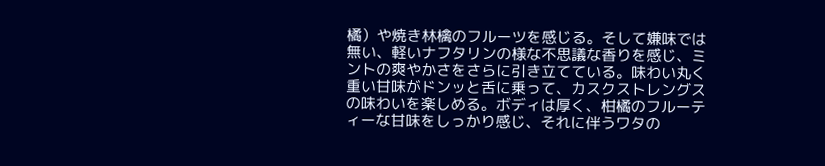橘）や焼き林檎のフルーツを感じる。そして嫌味では無い、軽いナフタリンの様な不思議な香りを感じ、ミントの爽やかさをさらに引き立てている。味わい丸く重い甘味がドンッと舌に乗って、カスクストレングスの味わいを楽しめる。ボディは厚く、柑橘のフルーティーな甘味をしっかり感じ、それに伴うワタの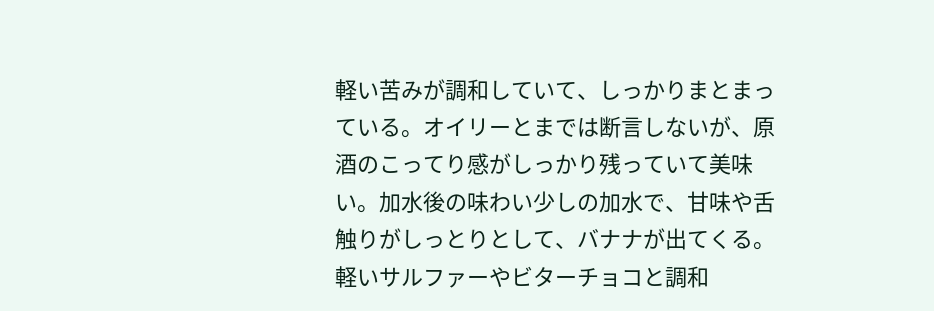軽い苦みが調和していて、しっかりまとまっている。オイリーとまでは断言しないが、原酒のこってり感がしっかり残っていて美味い。加水後の味わい少しの加水で、甘味や舌触りがしっとりとして、バナナが出てくる。軽いサルファーやビターチョコと調和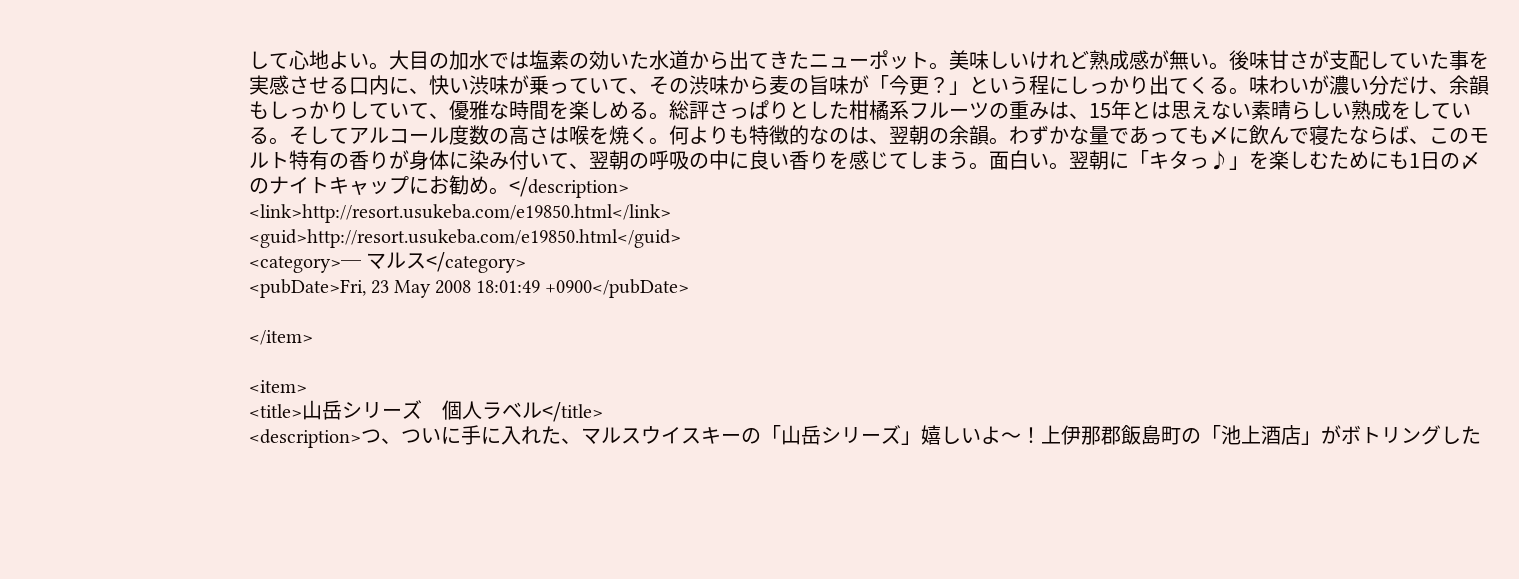して心地よい。大目の加水では塩素の効いた水道から出てきたニューポット。美味しいけれど熟成感が無い。後味甘さが支配していた事を実感させる口内に、快い渋味が乗っていて、その渋味から麦の旨味が「今更？」という程にしっかり出てくる。味わいが濃い分だけ、余韻もしっかりしていて、優雅な時間を楽しめる。総評さっぱりとした柑橘系フルーツの重みは、15年とは思えない素晴らしい熟成をしている。そしてアルコール度数の高さは喉を焼く。何よりも特徴的なのは、翌朝の余韻。わずかな量であっても〆に飲んで寝たならば、このモルト特有の香りが身体に染み付いて、翌朝の呼吸の中に良い香りを感じてしまう。面白い。翌朝に「キタっ♪」を楽しむためにも1日の〆のナイトキャップにお勧め。</description>
<link>http://resort.usukeba.com/e19850.html</link>
<guid>http://resort.usukeba.com/e19850.html</guid>
<category>─ マルス</category>
<pubDate>Fri, 23 May 2008 18:01:49 +0900</pubDate>

</item>

<item>
<title>山岳シリーズ　個人ラベル</title>
<description>つ、ついに手に入れた、マルスウイスキーの「山岳シリーズ」嬉しいよ〜！上伊那郡飯島町の「池上酒店」がボトリングした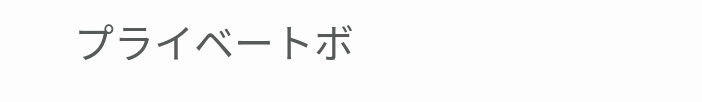プライベートボ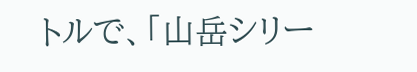トルで、「山岳シリー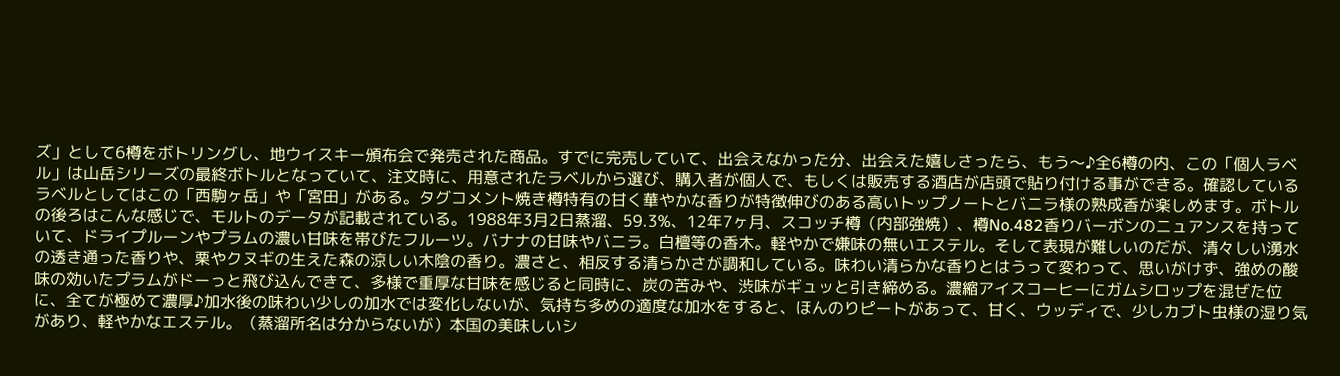ズ」として6樽をボトリングし、地ウイスキー頒布会で発売された商品。すでに完売していて、出会えなかった分、出会えた嬉しさったら、もう〜♪全6樽の内、この「個人ラベル」は山岳シリーズの最終ボトルとなっていて、注文時に、用意されたラベルから選び、購入者が個人で、もしくは販売する酒店が店頭で貼り付ける事ができる。確認しているラベルとしてはこの「西駒ヶ岳」や「宮田」がある。タグコメント焼き樽特有の甘く華やかな香りが特徴伸びのある高いトップノートとバニラ様の熟成香が楽しめます。ボトルの後ろはこんな感じで、モルトのデータが記載されている。1988年3月2日蒸溜、59.3%、12年7ヶ月、スコッチ樽（内部強焼）、樽No.482香りバーボンのニュアンスを持っていて、ドライプルーンやプラムの濃い甘味を帯びたフルーツ。バナナの甘味やバニラ。白檀等の香木。軽やかで嫌味の無いエステル。そして表現が難しいのだが、清々しい湧水の透き通った香りや、栗やクヌギの生えた森の涼しい木陰の香り。濃さと、相反する清らかさが調和している。味わい清らかな香りとはうって変わって、思いがけず、強めの酸味の効いたプラムがドーっと飛び込んできて、多様で重厚な甘味を感じると同時に、炭の苦みや、渋味がギュッと引き締める。濃縮アイスコーヒーにガムシロップを混ぜた位に、全てが極めて濃厚♪加水後の味わい少しの加水では変化しないが、気持ち多めの適度な加水をすると、ほんのりピートがあって、甘く、ウッディで、少しカブト虫様の湿り気があり、軽やかなエステル。（蒸溜所名は分からないが）本国の美味しいシ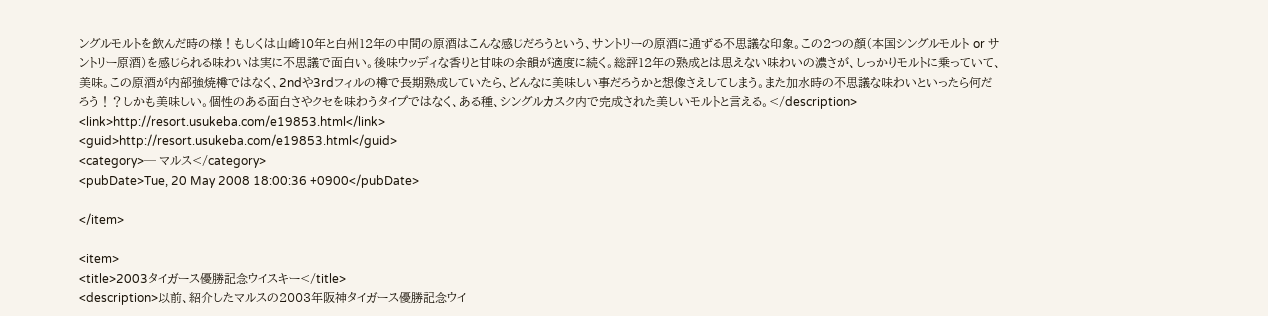ングルモルトを飲んだ時の様！もしくは山崎10年と白州12年の中間の原酒はこんな感じだろうという、サントリーの原酒に通ずる不思議な印象。この2つの顏（本国シングルモルト or サントリー原酒）を感じられる味わいは実に不思議で面白い。後味ウッディな香りと甘味の余韻が適度に続く。総評12年の熟成とは思えない味わいの濃さが、しっかりモルトに乗っていて、美味。この原酒が内部強焼樽ではなく、2ndや3rdフィルの樽で長期熟成していたら、どんなに美味しい事だろうかと想像さえしてしまう。また加水時の不思議な味わいといったら何だろう！？しかも美味しい。個性のある面白さやクセを味わうタイプではなく、ある種、シングルカスク内で完成された美しいモルトと言える。</description>
<link>http://resort.usukeba.com/e19853.html</link>
<guid>http://resort.usukeba.com/e19853.html</guid>
<category>─ マルス</category>
<pubDate>Tue, 20 May 2008 18:00:36 +0900</pubDate>

</item>

<item>
<title>2003タイガース優勝記念ウイスキー</title>
<description>以前、紹介したマルスの2003年阪神タイガース優勝記念ウイ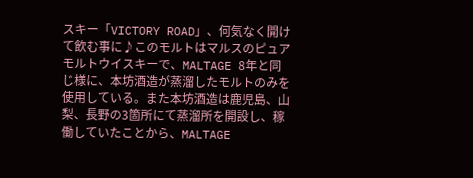スキー「VICTORY ROAD」、何気なく開けて飲む事に♪このモルトはマルスのピュアモルトウイスキーで、MALTAGE 8年と同じ様に、本坊酒造が蒸溜したモルトのみを使用している。また本坊酒造は鹿児島、山梨、長野の3箇所にて蒸溜所を開設し、稼働していたことから、MALTAGE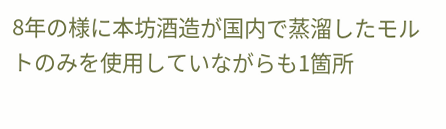8年の様に本坊酒造が国内で蒸溜したモルトのみを使用していながらも1箇所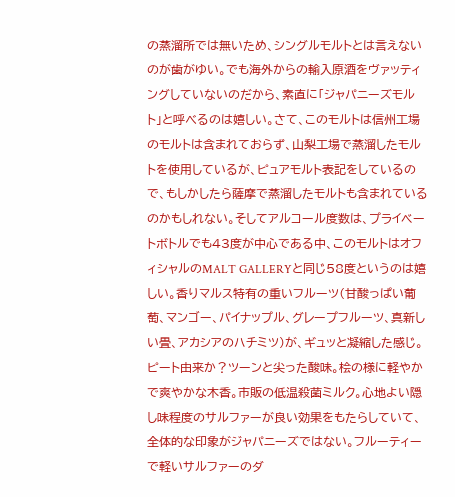の蒸溜所では無いため、シングルモルトとは言えないのが歯がゆい。でも海外からの輸入原酒をヴァッティングしていないのだから、素直に「ジャパニーズモルト」と呼べるのは嬉しい。さて、このモルトは信州工場のモルトは含まれておらず、山梨工場で蒸溜したモルトを使用しているが、ピュアモルト表記をしているので、もしかしたら薩摩で蒸溜したモルトも含まれているのかもしれない。そしてアルコール度数は、プライベートボトルでも43度が中心である中、このモルトはオフィシャルのMALT GALLERYと同じ58度というのは嬉しい。香りマルス特有の重いフルーツ（甘酸っぱい葡萄、マンゴー、パイナップル、グレープフルーツ、真新しい畳、アカシアのハチミツ）が、ギュッと凝縮した感じ。ピート由来か？ツーンと尖った酸味。桧の様に軽やかで爽やかな木香。市販の低温殺菌ミルク。心地よい隠し味程度のサルファーが良い効果をもたらしていて、全体的な印象がジャパニーズではない。フルーティーで軽いサルファーのダ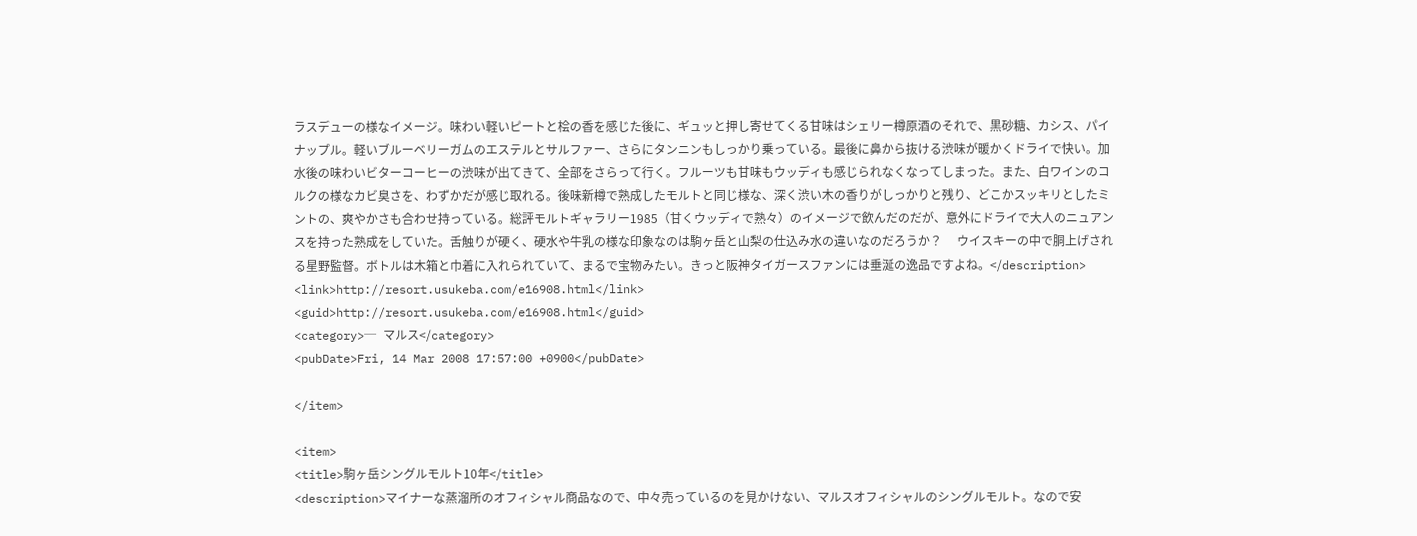ラスデューの様なイメージ。味わい軽いピートと桧の香を感じた後に、ギュッと押し寄せてくる甘味はシェリー樽原酒のそれで、黒砂糖、カシス、パイナップル。軽いブルーベリーガムのエステルとサルファー、さらにタンニンもしっかり乗っている。最後に鼻から抜ける渋味が暖かくドライで快い。加水後の味わいビターコーヒーの渋味が出てきて、全部をさらって行く。フルーツも甘味もウッディも感じられなくなってしまった。また、白ワインのコルクの様なカビ臭さを、わずかだが感じ取れる。後味新樽で熟成したモルトと同じ様な、深く渋い木の香りがしっかりと残り、どこかスッキリとしたミントの、爽やかさも合わせ持っている。総評モルトギャラリー1985（甘くウッディで熟々）のイメージで飲んだのだが、意外にドライで大人のニュアンスを持った熟成をしていた。舌触りが硬く、硬水や牛乳の様な印象なのは駒ヶ岳と山梨の仕込み水の違いなのだろうか？     ウイスキーの中で胴上げされる星野監督。ボトルは木箱と巾着に入れられていて、まるで宝物みたい。きっと阪神タイガースファンには垂涎の逸品ですよね。</description>
<link>http://resort.usukeba.com/e16908.html</link>
<guid>http://resort.usukeba.com/e16908.html</guid>
<category>─ マルス</category>
<pubDate>Fri, 14 Mar 2008 17:57:00 +0900</pubDate>

</item>

<item>
<title>駒ヶ岳シングルモルト10年</title>
<description>マイナーな蒸溜所のオフィシャル商品なので、中々売っているのを見かけない、マルスオフィシャルのシングルモルト。なので安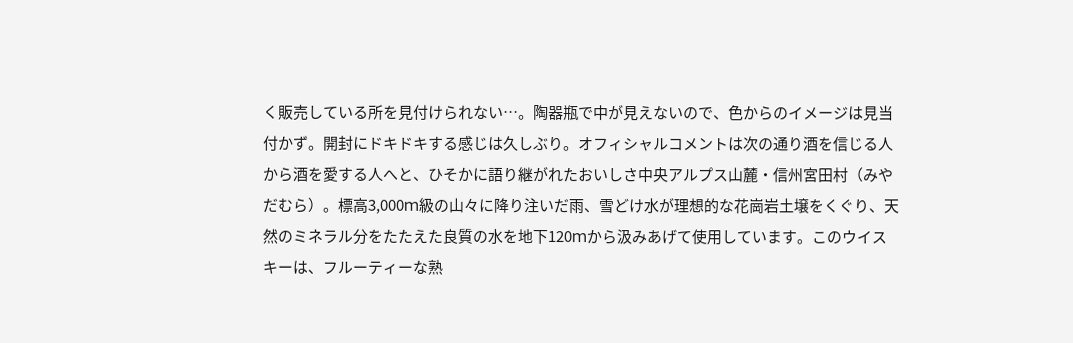く販売している所を見付けられない…。陶器瓶で中が見えないので、色からのイメージは見当付かず。開封にドキドキする感じは久しぶり。オフィシャルコメントは次の通り酒を信じる人から酒を愛する人へと、ひそかに語り継がれたおいしさ中央アルプス山麓・信州宮田村（みやだむら）。標高3,000ｍ級の山々に降り注いだ雨、雪どけ水が理想的な花崗岩土壌をくぐり、天然のミネラル分をたたえた良質の水を地下120ｍから汲みあげて使用しています。このウイスキーは、フルーティーな熟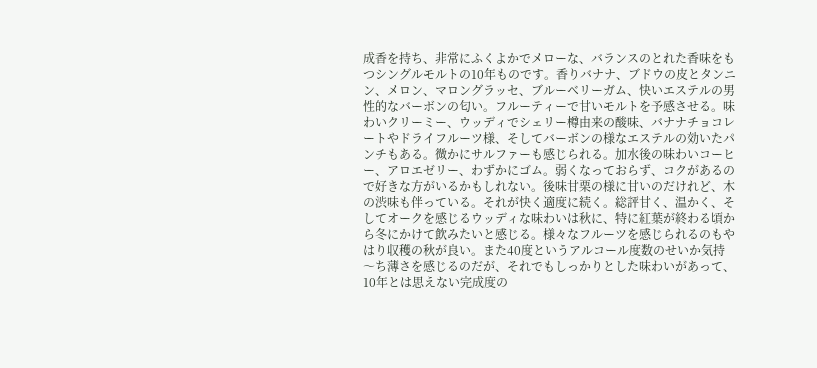成香を持ち、非常にふくよかでメローな、バランスのとれた香味をもつシングルモルトの10年ものです。香りバナナ、ブドウの皮とタンニン、メロン、マロングラッセ、ブルーベリーガム、快いエステルの男性的なバーボンの匂い。フルーティーで甘いモルトを予感させる。味わいクリーミー、ウッディでシェリー樽由来の酸味、バナナチョコレートやドライフルーツ様、そしてバーボンの様なエステルの効いたパンチもある。微かにサルファーも感じられる。加水後の味わいコーヒー、アロエゼリー、わずかにゴム。弱くなっておらず、コクがあるので好きな方がいるかもしれない。後味甘栗の様に甘いのだけれど、木の渋味も伴っている。それが快く適度に続く。総評甘く、温かく、そしてオークを感じるウッディな味わいは秋に、特に紅葉が終わる頃から冬にかけて飲みたいと感じる。様々なフルーツを感じられるのもやはり収穫の秋が良い。また40度というアルコール度数のせいか気持〜ち薄さを感じるのだが、それでもしっかりとした味わいがあって、10年とは思えない完成度の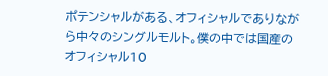ポテンシャルがある、オフィシャルでありながら中々のシングルモルト。僕の中では国産のオフィシャル10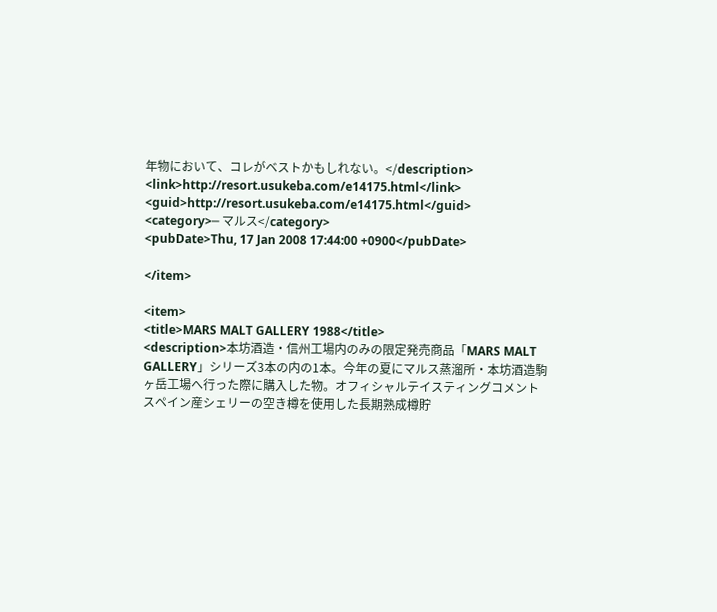年物において、コレがベストかもしれない。</description>
<link>http://resort.usukeba.com/e14175.html</link>
<guid>http://resort.usukeba.com/e14175.html</guid>
<category>─ マルス</category>
<pubDate>Thu, 17 Jan 2008 17:44:00 +0900</pubDate>

</item>

<item>
<title>MARS MALT GALLERY 1988</title>
<description>本坊酒造・信州工場内のみの限定発売商品「MARS MALT GALLERY」シリーズ3本の内の1本。今年の夏にマルス蒸溜所・本坊酒造駒ヶ岳工場へ行った際に購入した物。オフィシャルテイスティングコメントスペイン産シェリーの空き樽を使用した長期熟成樽貯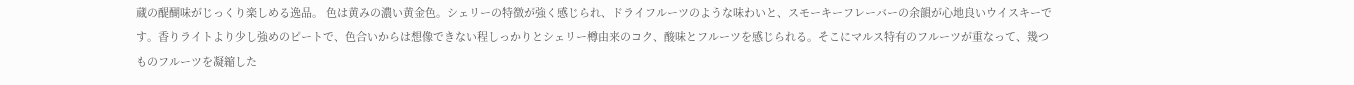蔵の醍醐味がじっくり楽しめる逸品。 色は黄みの濃い黄金色。シェリーの特徴が強く感じられ、ドライフルーツのような味わいと、スモーキーフレーバーの余韻が心地良いウイスキーです。香りライトより少し強めのピートで、色合いからは想像できない程しっかりとシェリー樽由来のコク、酸味とフルーツを感じられる。そこにマルス特有のフルーツが重なって、幾つものフルーツを凝縮した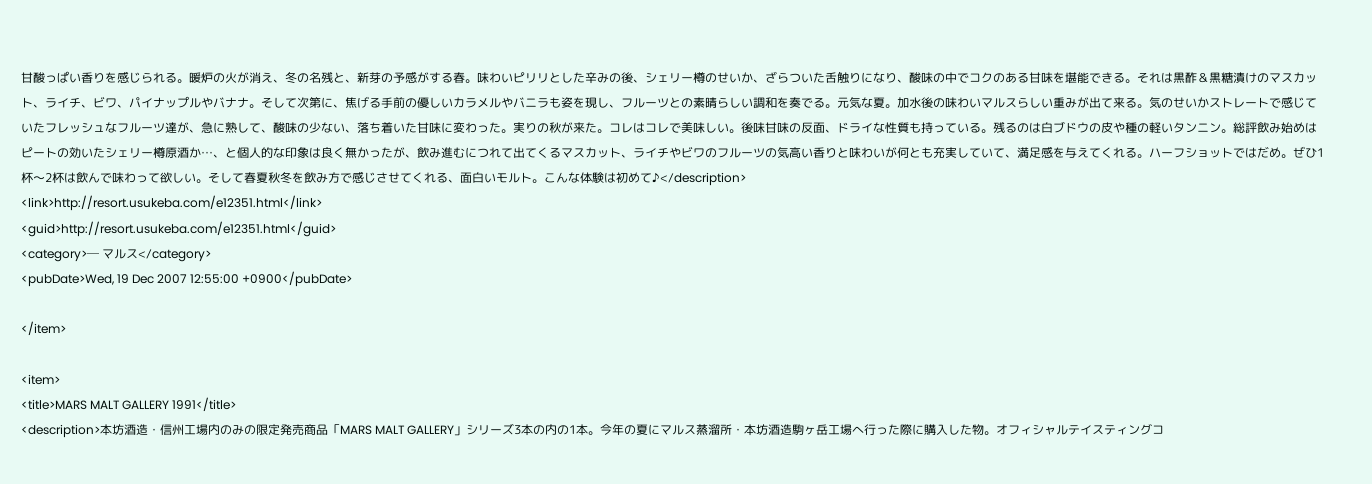甘酸っぱい香りを感じられる。暖炉の火が消え、冬の名残と、新芽の予感がする春。味わいピリリとした辛みの後、シェリー樽のせいか、ざらついた舌触りになり、酸味の中でコクのある甘味を堪能できる。それは黒酢＆黒糖漬けのマスカット、ライチ、ビワ、パイナップルやバナナ。そして次第に、焦げる手前の優しいカラメルやバニラも姿を現し、フルーツとの素晴らしい調和を奏でる。元気な夏。加水後の味わいマルスらしい重みが出て来る。気のせいかストレートで感じていたフレッシュなフルーツ達が、急に熟して、酸味の少ない、落ち着いた甘味に変わった。実りの秋が来た。コレはコレで美味しい。後味甘味の反面、ドライな性質も持っている。残るのは白ブドウの皮や種の軽いタンニン。総評飲み始めはピートの効いたシェリー樽原酒か…、と個人的な印象は良く無かったが、飲み進むにつれて出てくるマスカット、ライチやビワのフルーツの気高い香りと味わいが何とも充実していて、満足感を与えてくれる。ハーフショットではだめ。ぜひ1杯〜2杯は飲んで味わって欲しい。そして春夏秋冬を飲み方で感じさせてくれる、面白いモルト。こんな体験は初めて♪</description>
<link>http://resort.usukeba.com/e12351.html</link>
<guid>http://resort.usukeba.com/e12351.html</guid>
<category>─ マルス</category>
<pubDate>Wed, 19 Dec 2007 12:55:00 +0900</pubDate>

</item>

<item>
<title>MARS MALT GALLERY 1991</title>
<description>本坊酒造・信州工場内のみの限定発売商品「MARS MALT GALLERY」シリーズ3本の内の1本。今年の夏にマルス蒸溜所・本坊酒造駒ヶ岳工場へ行った際に購入した物。オフィシャルテイスティングコ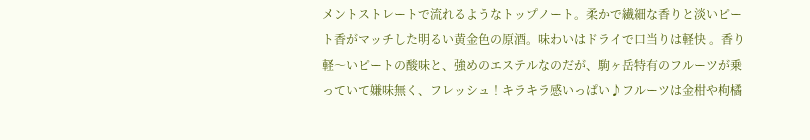メントストレートで流れるようなトップノート。柔かで繊細な香りと淡いピート香がマッチした明るい黄金色の原酒。味わいはドライで口当りは軽快 。香り軽〜いピートの酸味と、強めのエステルなのだが、駒ヶ岳特有のフルーツが乗っていて嫌味無く、フレッシュ！キラキラ感いっぱい♪フルーツは金柑や枸橘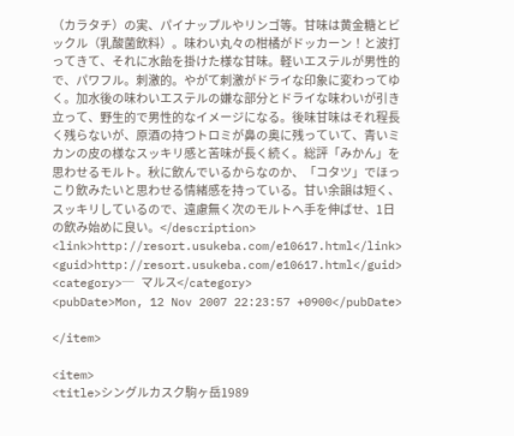（カラタチ）の実、パイナップルやリンゴ等。甘味は黄金糖とビックル（乳酸菌飲料）。味わい丸々の柑橘がドッカーン！と波打ってきて、それに水飴を掛けた様な甘味。軽いエステルが男性的で、パワフル。刺激的。やがて刺激がドライな印象に変わってゆく。加水後の味わいエステルの嫌な部分とドライな味わいが引き立って、野生的で男性的なイメージになる。後味甘味はそれ程長く残らないが、原酒の持つトロミが鼻の奥に残っていて、青いミカンの皮の様なスッキリ感と苦味が長く続く。総評「みかん」を思わせるモルト。秋に飲んでいるからなのか、「コタツ」でほっこり飲みたいと思わせる情緒感を持っている。甘い余韻は短く、スッキリしているので、遠慮無く次のモルトへ手を伸ばせ、1日の飲み始めに良い。</description>
<link>http://resort.usukeba.com/e10617.html</link>
<guid>http://resort.usukeba.com/e10617.html</guid>
<category>─ マルス</category>
<pubDate>Mon, 12 Nov 2007 22:23:57 +0900</pubDate>

</item>

<item>
<title>シングルカスク駒ヶ岳1989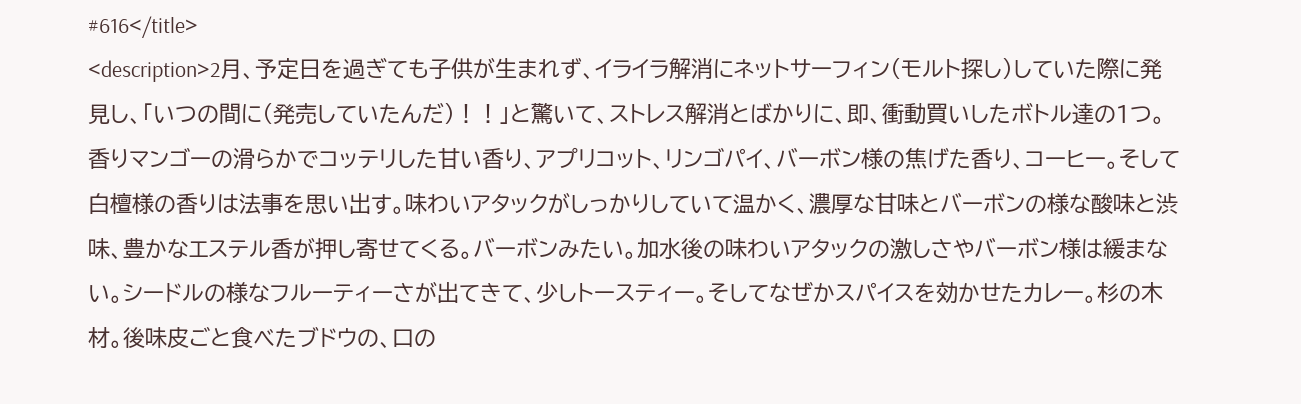#616</title>
<description>2月、予定日を過ぎても子供が生まれず、イライラ解消にネットサーフィン（モルト探し）していた際に発見し、「いつの間に（発売していたんだ）！！」と驚いて、ストレス解消とばかりに、即、衝動買いしたボトル達の1つ。香りマンゴーの滑らかでコッテリした甘い香り、アプリコット、リンゴパイ、バーボン様の焦げた香り、コーヒー。そして白檀様の香りは法事を思い出す。味わいアタックがしっかりしていて温かく、濃厚な甘味とバーボンの様な酸味と渋味、豊かなエステル香が押し寄せてくる。バーボンみたい。加水後の味わいアタックの激しさやバーボン様は緩まない。シードルの様なフルーティーさが出てきて、少しトースティー。そしてなぜかスパイスを効かせたカレー。杉の木材。後味皮ごと食べたブドウの、口の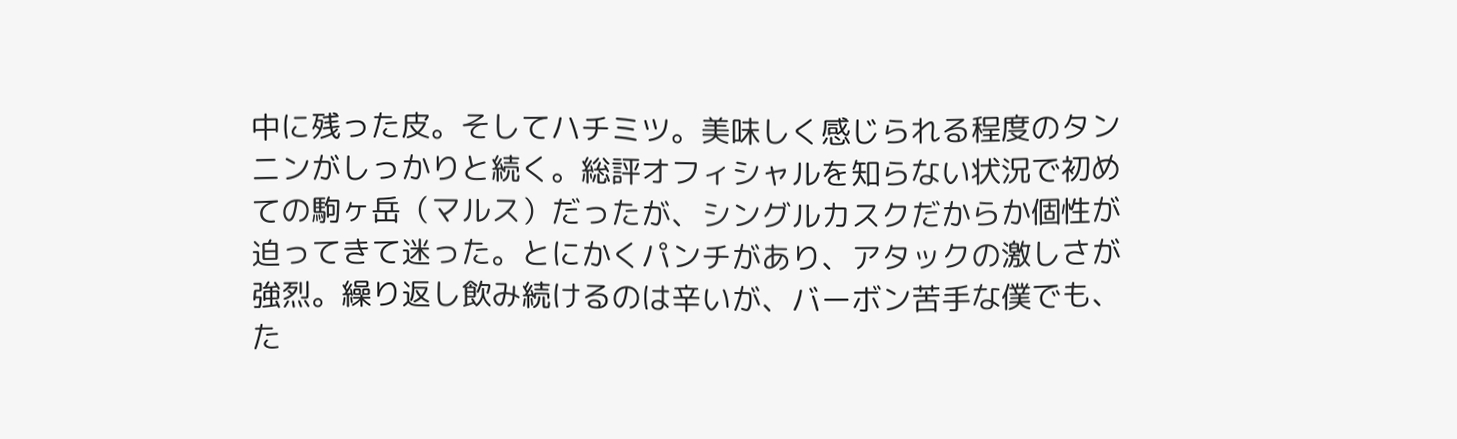中に残った皮。そしてハチミツ。美味しく感じられる程度のタンニンがしっかりと続く。総評オフィシャルを知らない状況で初めての駒ヶ岳（マルス）だったが、シングルカスクだからか個性が迫ってきて迷った。とにかくパンチがあり、アタックの激しさが強烈。繰り返し飲み続けるのは辛いが、バーボン苦手な僕でも、た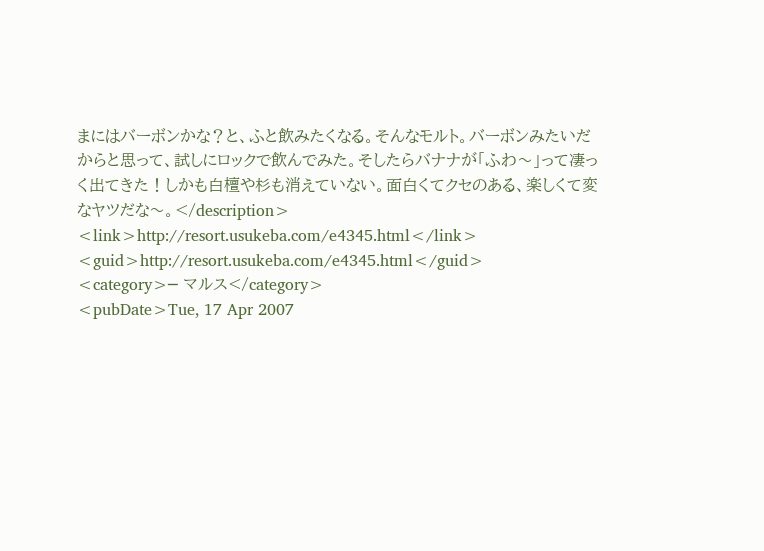まにはバーボンかな？と、ふと飲みたくなる。そんなモルト。バーボンみたいだからと思って、試しにロックで飲んでみた。そしたらバナナが「ふわ〜」って凄っく出てきた！しかも白檀や杉も消えていない。面白くてクセのある、楽しくて変なヤツだな〜。</description>
<link>http://resort.usukeba.com/e4345.html</link>
<guid>http://resort.usukeba.com/e4345.html</guid>
<category>─ マルス</category>
<pubDate>Tue, 17 Apr 2007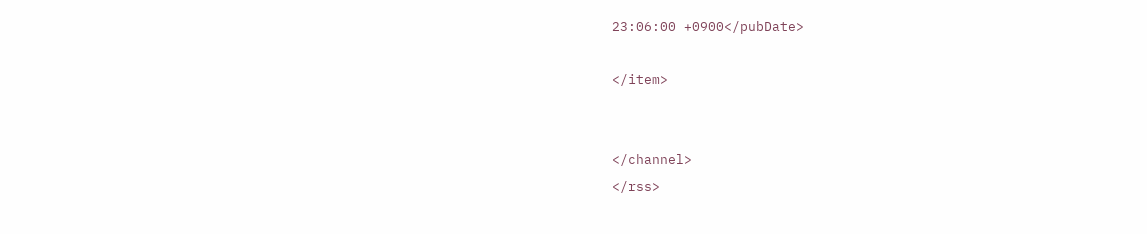23:06:00 +0900</pubDate>

</item>


</channel>
</rss>